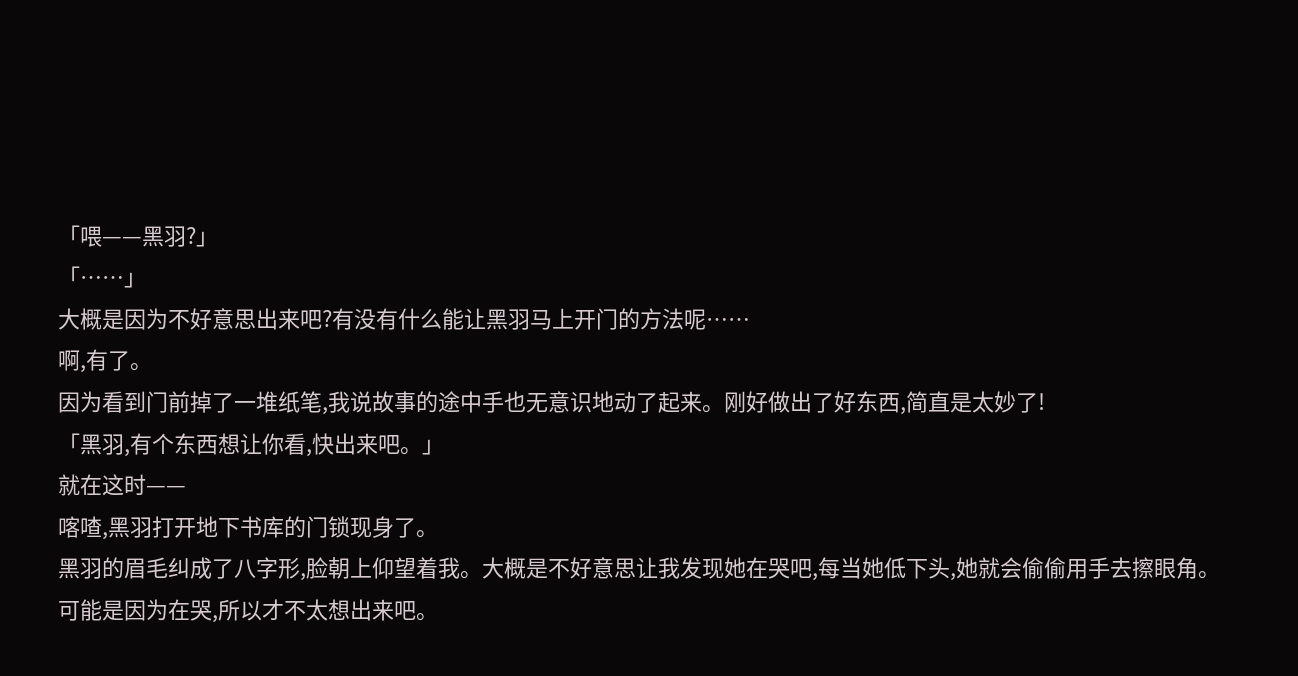「喂——黑羽?」
「……」
大概是因为不好意思出来吧?有没有什么能让黑羽马上开门的方法呢……
啊,有了。
因为看到门前掉了一堆纸笔,我说故事的途中手也无意识地动了起来。刚好做出了好东西,简直是太妙了!
「黑羽,有个东西想让你看,快出来吧。」
就在这时——
喀喳,黑羽打开地下书库的门锁现身了。
黑羽的眉毛纠成了八字形,脸朝上仰望着我。大概是不好意思让我发现她在哭吧,每当她低下头,她就会偷偷用手去擦眼角。
可能是因为在哭,所以才不太想出来吧。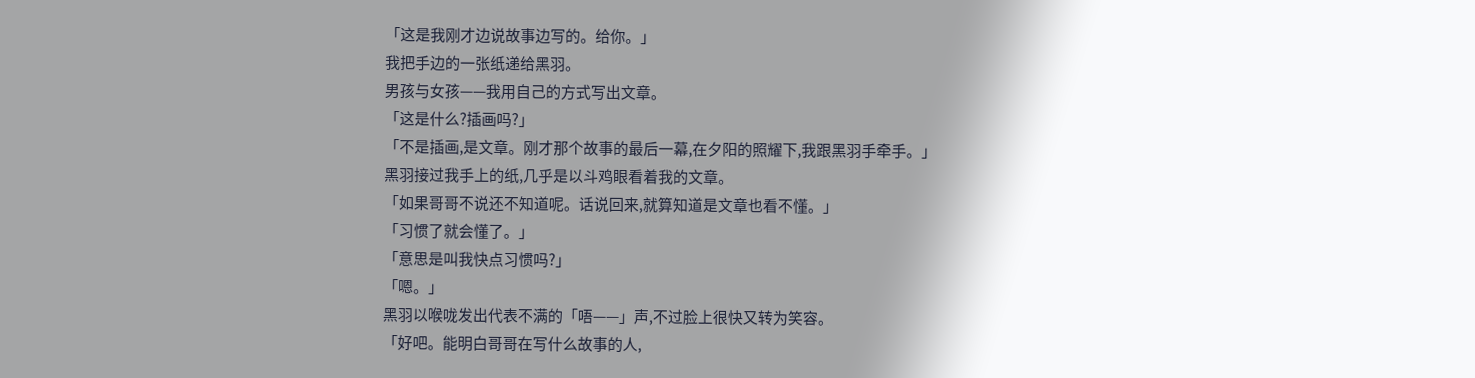「这是我刚才边说故事边写的。给你。」
我把手边的一张纸递给黑羽。
男孩与女孩——我用自己的方式写出文章。
「这是什么?插画吗?」
「不是插画,是文章。刚才那个故事的最后一幕,在夕阳的照耀下,我跟黑羽手牵手。」
黑羽接过我手上的纸,几乎是以斗鸡眼看着我的文章。
「如果哥哥不说还不知道呢。话说回来,就算知道是文章也看不懂。」
「习惯了就会懂了。」
「意思是叫我快点习惯吗?」
「嗯。」
黑羽以喉咙发出代表不满的「唔——」声,不过脸上很快又转为笑容。
「好吧。能明白哥哥在写什么故事的人,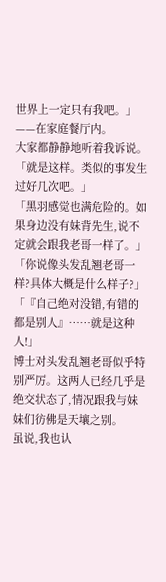世界上一定只有我吧。」
——在家庭餐厅内。
大家都静静地听着我诉说。
「就是这样。类似的事发生过好几次吧。」
「黑羽感觉也满危险的。如果身边没有妹背先生,说不定就会跟我老哥一样了。」
「你说像头发乱翘老哥一样?具体大概是什么样子?」
「『自己绝对没错,有错的都是别人』……就是这种人!」
博士对头发乱翘老哥似乎特别严厉。这两人已经几乎是绝交状态了,情况跟我与妹妹们彷佛是天壤之别。
虽说,我也认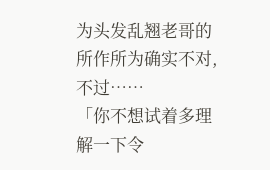为头发乱翘老哥的所作所为确实不对,不过……
「你不想试着多理解一下令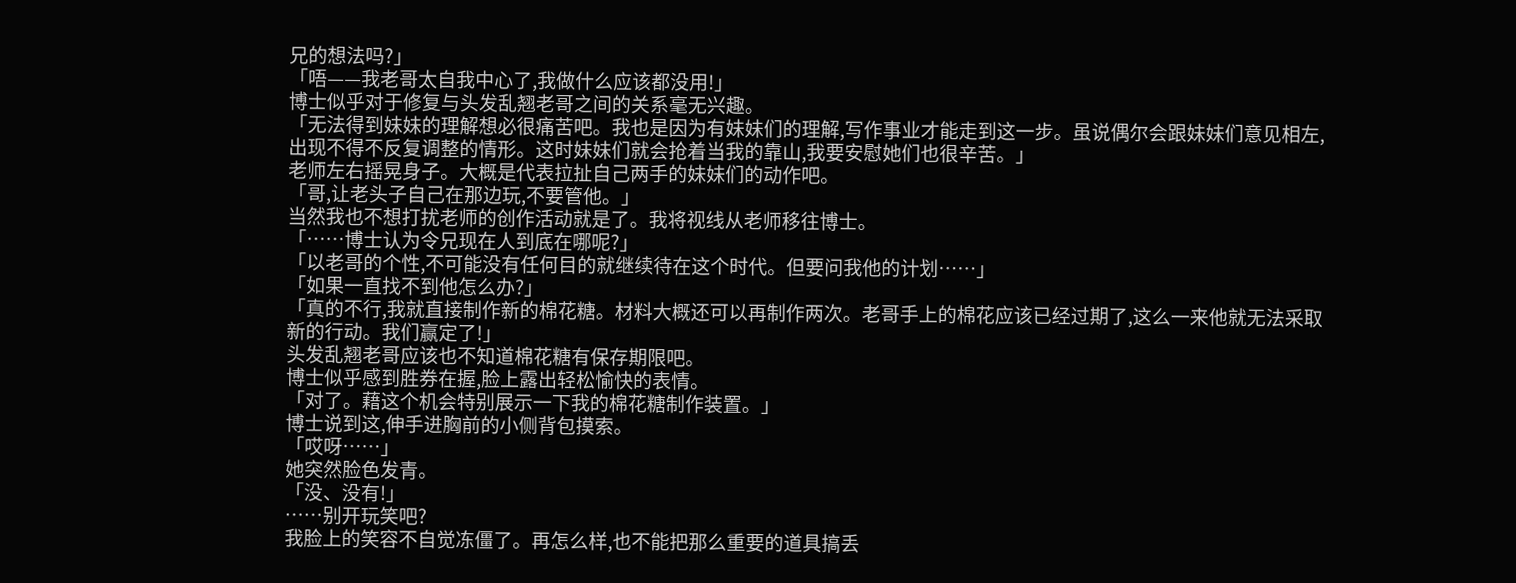兄的想法吗?」
「唔——我老哥太自我中心了,我做什么应该都没用!」
博士似乎对于修复与头发乱翘老哥之间的关系毫无兴趣。
「无法得到妹妹的理解想必很痛苦吧。我也是因为有妹妹们的理解,写作事业才能走到这一步。虽说偶尔会跟妹妹们意见相左,出现不得不反复调整的情形。这时妹妹们就会抢着当我的靠山,我要安慰她们也很辛苦。」
老师左右摇晃身子。大概是代表拉扯自己两手的妹妹们的动作吧。
「哥,让老头子自己在那边玩,不要管他。」
当然我也不想打扰老师的创作活动就是了。我将视线从老师移往博士。
「……博士认为令兄现在人到底在哪呢?」
「以老哥的个性,不可能没有任何目的就继续待在这个时代。但要问我他的计划……」
「如果一直找不到他怎么办?」
「真的不行,我就直接制作新的棉花糖。材料大概还可以再制作两次。老哥手上的棉花应该已经过期了,这么一来他就无法采取新的行动。我们赢定了!」
头发乱翘老哥应该也不知道棉花糖有保存期限吧。
博士似乎感到胜券在握,脸上露出轻松愉快的表情。
「对了。藉这个机会特别展示一下我的棉花糖制作装置。」
博士说到这,伸手进胸前的小侧背包摸索。
「哎呀……」
她突然脸色发青。
「没、没有!」
……别开玩笑吧?
我脸上的笑容不自觉冻僵了。再怎么样,也不能把那么重要的道具搞丢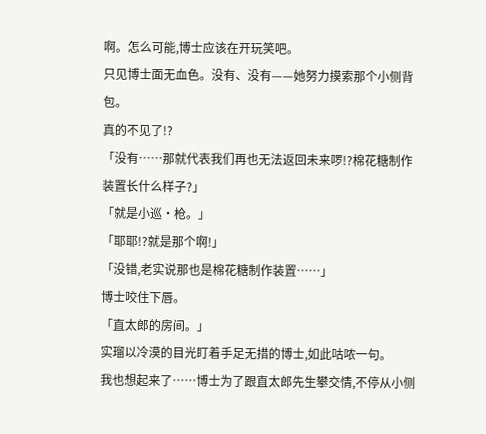啊。怎么可能,博士应该在开玩笑吧。
只见博士面无血色。没有、没有——她努力摸索那个小侧背包。
真的不见了!?
「没有……那就代表我们再也无法返回未来啰!?棉花糖制作装置长什么样子?」
「就是小巡•枪。」
「耶耶!?就是那个啊!」
「没错,老实说那也是棉花糖制作装置……」
博士咬住下唇。
「直太郎的房间。」
实瑠以冷漠的目光盯着手足无措的博士,如此咕哝一句。
我也想起来了……博士为了跟直太郎先生攀交情,不停从小侧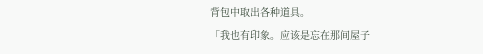背包中取出各种道具。
「我也有印象。应该是忘在那间屋子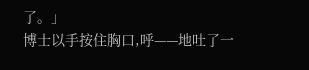了。」
博士以手按住胸口,呼——地吐了一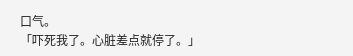口气。
「吓死我了。心脏差点就停了。」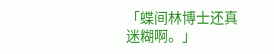「蝶间林博士还真迷糊啊。」